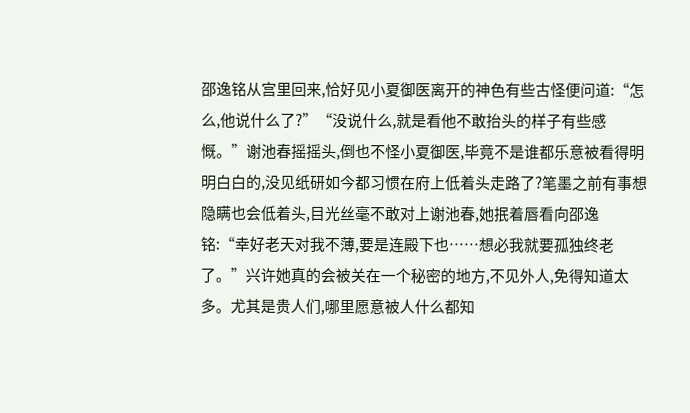邵逸铭从宫里回来,恰好见小夏御医离开的神色有些古怪便问道:“怎么,他说什么了?”“没说什么,就是看他不敢抬头的样子有些感慨。”谢池春摇摇头,倒也不怪小夏御医,毕竟不是谁都乐意被看得明明白白的,没见纸研如今都习惯在府上低着头走路了?笔墨之前有事想隐瞒也会低着头,目光丝毫不敢对上谢池春,她抿着唇看向邵逸铭:“幸好老天对我不薄,要是连殿下也……想必我就要孤独终老了。”兴许她真的会被关在一个秘密的地方,不见外人,免得知道太多。尤其是贵人们,哪里愿意被人什么都知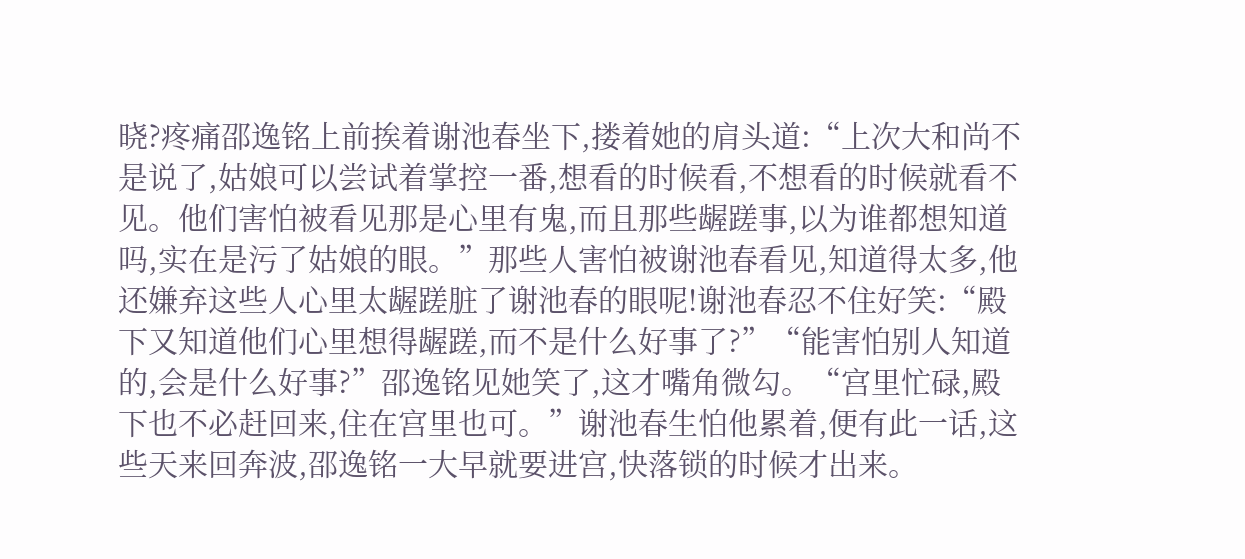晓?疼痛邵逸铭上前挨着谢池春坐下,搂着她的肩头道:“上次大和尚不是说了,姑娘可以尝试着掌控一番,想看的时候看,不想看的时候就看不见。他们害怕被看见那是心里有鬼,而且那些龌蹉事,以为谁都想知道吗,实在是污了姑娘的眼。”那些人害怕被谢池春看见,知道得太多,他还嫌弃这些人心里太龌蹉脏了谢池春的眼呢!谢池春忍不住好笑:“殿下又知道他们心里想得龌蹉,而不是什么好事了?”“能害怕别人知道的,会是什么好事?”邵逸铭见她笑了,这才嘴角微勾。“宫里忙碌,殿下也不必赶回来,住在宫里也可。”谢池春生怕他累着,便有此一话,这些天来回奔波,邵逸铭一大早就要进宫,快落锁的时候才出来。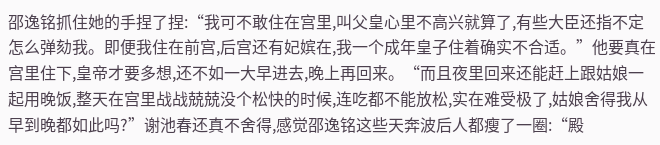邵逸铭抓住她的手捏了捏:“我可不敢住在宫里,叫父皇心里不高兴就算了,有些大臣还指不定怎么弹劾我。即便我住在前宫,后宫还有妃嫔在,我一个成年皇子住着确实不合适。”他要真在宫里住下,皇帝才要多想,还不如一大早进去,晚上再回来。“而且夜里回来还能赶上跟姑娘一起用晚饭,整天在宫里战战兢兢没个松快的时候,连吃都不能放松,实在难受极了,姑娘舍得我从早到晚都如此吗?”谢池春还真不舍得,感觉邵逸铭这些天奔波后人都瘦了一圈:“殿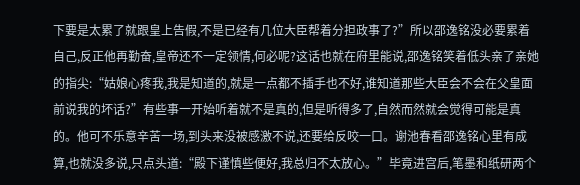下要是太累了就跟皇上告假,不是已经有几位大臣帮着分担政事了?”所以邵逸铭没必要累着自己,反正他再勤奋,皇帝还不一定领情,何必呢?这话也就在府里能说,邵逸铭笑着低头亲了亲她的指尖:“姑娘心疼我,我是知道的,就是一点都不插手也不好,谁知道那些大臣会不会在父皇面前说我的坏话?”有些事一开始听着就不是真的,但是听得多了,自然而然就会觉得可能是真的。他可不乐意辛苦一场,到头来没被感激不说,还要给反咬一口。谢池春看邵逸铭心里有成算,也就没多说,只点头道:“殿下谨慎些便好,我总归不太放心。”毕竟进宫后,笔墨和纸研两个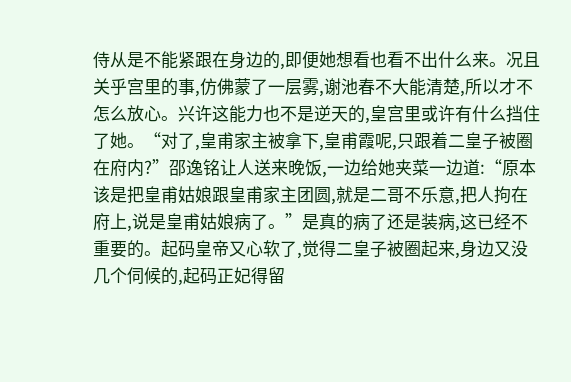侍从是不能紧跟在身边的,即便她想看也看不出什么来。况且关乎宫里的事,仿佛蒙了一层雾,谢池春不大能清楚,所以才不怎么放心。兴许这能力也不是逆天的,皇宫里或许有什么挡住了她。“对了,皇甫家主被拿下,皇甫霞呢,只跟着二皇子被圈在府内?”邵逸铭让人送来晚饭,一边给她夹菜一边道:“原本该是把皇甫姑娘跟皇甫家主团圆,就是二哥不乐意,把人拘在府上,说是皇甫姑娘病了。”是真的病了还是装病,这已经不重要的。起码皇帝又心软了,觉得二皇子被圈起来,身边又没几个伺候的,起码正妃得留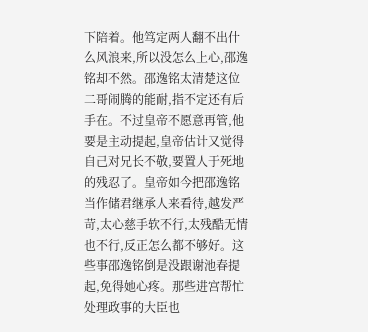下陪着。他笃定两人翻不出什么风浪来,所以没怎么上心,邵逸铭却不然。邵逸铭太清楚这位二哥闹腾的能耐,指不定还有后手在。不过皇帝不愿意再管,他要是主动提起,皇帝估计又觉得自己对兄长不敬,要置人于死地的残忍了。皇帝如今把邵逸铭当作储君继承人来看待,越发严苛,太心慈手软不行,太残酷无情也不行,反正怎么都不够好。这些事邵逸铭倒是没跟谢池春提起,免得她心疼。那些进宫帮忙处理政事的大臣也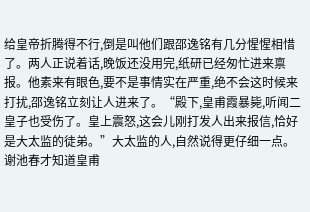给皇帝折腾得不行,倒是叫他们跟邵逸铭有几分惺惺相惜了。两人正说着话,晚饭还没用完,纸研已经匆忙进来禀报。他素来有眼色,要不是事情实在严重,绝不会这时候来打扰,邵逸铭立刻让人进来了。“殿下,皇甫霞暴毙,听闻二皇子也受伤了。皇上震怒,这会儿刚打发人出来报信,恰好是大太监的徒弟。”大太监的人,自然说得更仔细一点。谢池春才知道皇甫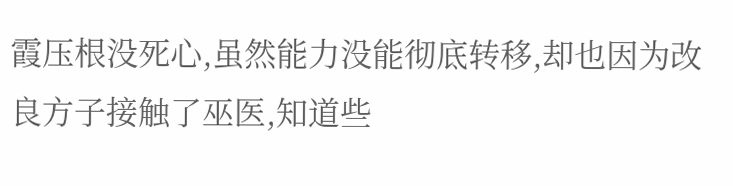霞压根没死心,虽然能力没能彻底转移,却也因为改良方子接触了巫医,知道些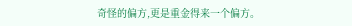奇怪的偏方,更是重金得来一个偏方。